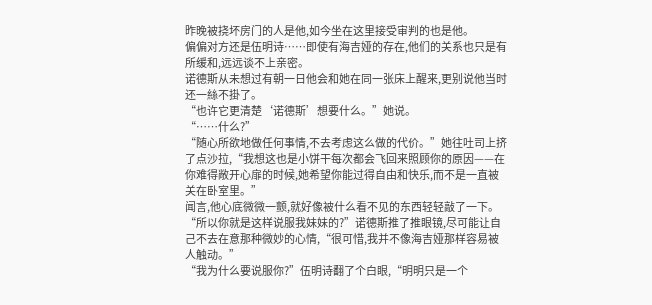昨晚被挠坏房门的人是他,如今坐在这里接受审判的也是他。
偏偏对方还是伍明诗……即使有海吉娅的存在,他们的关系也只是有所缓和,远远谈不上亲密。
诺德斯从未想过有朝一日他会和她在同一张床上醒来,更别说他当时还一絲不掛了。
“也许它更清楚‘诺德斯’想要什么。”她说。
“……什么?”
“随心所欲地做任何事情,不去考虑这么做的代价。”她往吐司上挤了点沙拉,“我想这也是小饼干每次都会飞回来照顾你的原因——在你难得敞开心扉的时候,她希望你能过得自由和快乐,而不是一直被关在卧室里。”
闻言,他心底微微一颤,就好像被什么看不见的东西轻轻敲了一下。
“所以你就是这样说服我妹妹的?”诺德斯推了推眼镜,尽可能让自己不去在意那种微妙的心情,“很可惜,我并不像海吉娅那样容易被人触动。”
“我为什么要说服你?”伍明诗翻了个白眼,“明明只是一个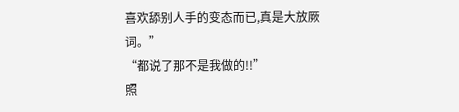喜欢舔别人手的变态而已,真是大放厥词。”
“都说了那不是我做的!!”
照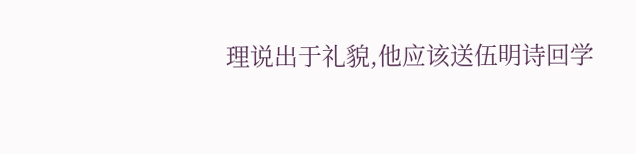理说出于礼貌,他应该送伍明诗回学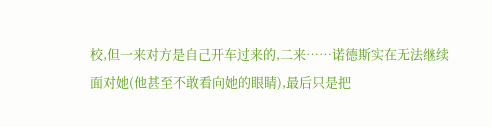校,但一来对方是自己开车过来的,二来……诺德斯实在无法继续面对她(他甚至不敢看向她的眼睛),最后只是把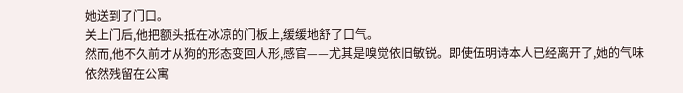她送到了门口。
关上门后,他把额头抵在冰凉的门板上,缓缓地舒了口气。
然而,他不久前才从狗的形态变回人形,感官——尤其是嗅觉依旧敏锐。即使伍明诗本人已经离开了,她的气味依然残留在公寓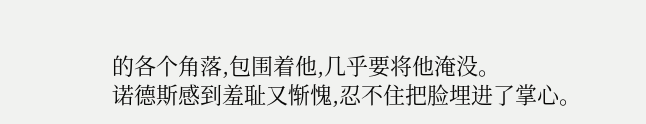的各个角落,包围着他,几乎要将他淹没。
诺德斯感到羞耻又惭愧,忍不住把脸埋进了掌心。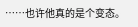……也许他真的是个变态。